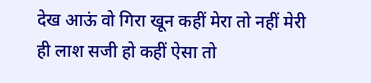देख आऊं वो गिरा खून कहीं मेरा तो नहीं मेरी ही लाश सजी हो कहीं ऐसा तो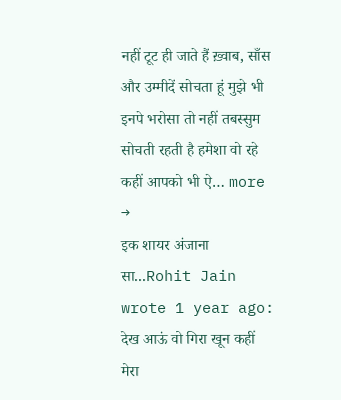नहीं टूट ही जाते हैं ख़्वाब, साँस और उम्मीदें सोचता हूं मुझे भी इनपे भरोसा तो नहीं तबस्सुम सोचती रहती है हमेशा वो रहे कहीं आपको भी ऐ… more →
इक शायर अंजाना सा...Rohit Jain wrote 1 year ago: देख आऊं वो गिरा खून कहीं मेरा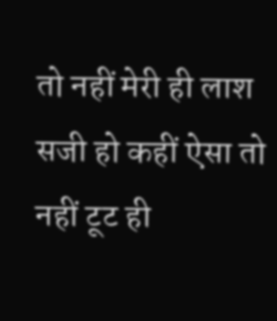तो नहीं मेरी ही लाश सजी हो कहीं ऐसा तो नहीं टूट ही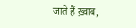जाते हैं ख़्वाब,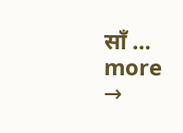साँ … more →